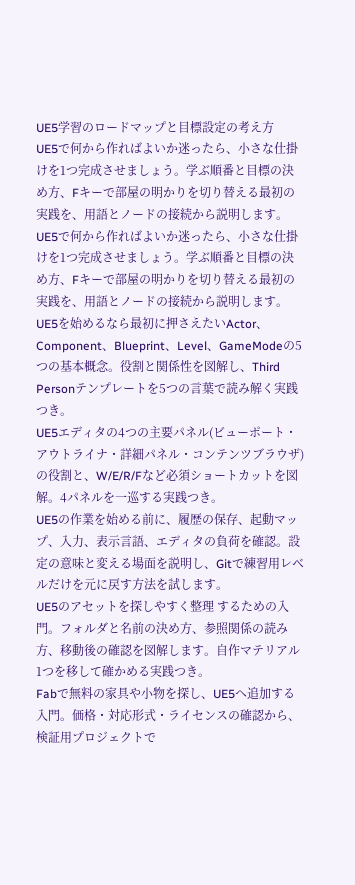UE5学習のロードマップと目標設定の考え方
UE5で何から作ればよいか迷ったら、小さな仕掛けを1つ完成させましょう。学ぶ順番と目標の決め方、Fキーで部屋の明かりを切り替える最初の実践を、用語とノードの接続から説明します。
UE5で何から作ればよいか迷ったら、小さな仕掛けを1つ完成させましょう。学ぶ順番と目標の決め方、Fキーで部屋の明かりを切り替える最初の実践を、用語とノードの接続から説明します。
UE5を始めるなら最初に押さえたいActor、Component、Blueprint、Level、GameModeの5つの基本概念。役割と関係性を図解し、Third Personテンプレートを5つの言葉で読み解く実践つき。
UE5エディタの4つの主要パネル(ビューポート・アウトライナ・詳細パネル・コンテンツブラウザ)の役割と、W/E/R/Fなど必須ショートカットを図解。4パネルを一巡する実践つき。
UE5の作業を始める前に、履歴の保存、起動マップ、入力、表示言語、エディタの負荷を確認。設定の意味と変える場面を説明し、Gitで練習用レベルだけを元に戻す方法を試します。
UE5のアセットを探しやすく整理 するための入門。フォルダと名前の決め方、参照関係の読み方、移動後の確認を図解します。自作マテリアル1つを移して確かめる実践つき。
Fabで無料の家具や小物を探し、UE5へ追加する入門。価格・対応形式・ライセンスの確認から、検証用プロジェクトで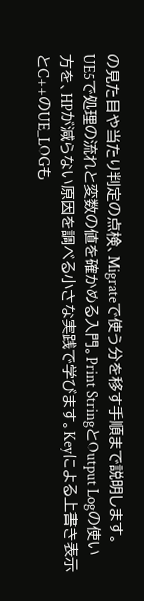の見た目や当たり判定の点検、Migrateで使う分を移す手順まで説明します。
UE5で処理の流れと変数の値を確かめる入門。Print StringとOutput Logの使い方を、HPが減らない原因を調べる小さな実践で学びます。Keyによる上書き表示とC++のUE_LOGも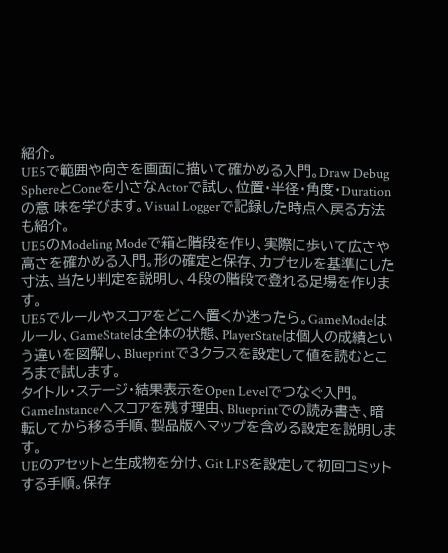紹介。
UE5で範囲や向きを画面に描いて確かめる入門。Draw Debug SphereとConeを小さなActorで試し、位置・半径・角度・Durationの意 味を学びます。Visual Loggerで記録した時点へ戻る方法も紹介。
UE5のModeling Modeで箱と階段を作り、実際に歩いて広さや高さを確かめる入門。形の確定と保存、カプセルを基準にした寸法、当たり判定を説明し、4段の階段で登れる足場を作ります。
UE5でルールやスコアをどこへ置くか迷ったら。GameModeはルール、GameStateは全体の状態、PlayerStateは個人の成績という違いを図解し、Blueprintで3クラスを設定して値を読むところまで試します。
タイトル・ステージ・結果表示をOpen Levelでつなぐ入門。GameInstanceへスコアを残す理由、Blueprintでの読み書き、暗転してから移る手順、製品版へマップを含める設定を説明します。
UEのアセットと生成物を分け、Git LFSを設定して初回コミットする手順。保存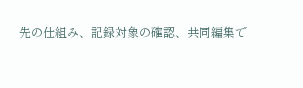先の仕組み、記録対象の確認、共同編集で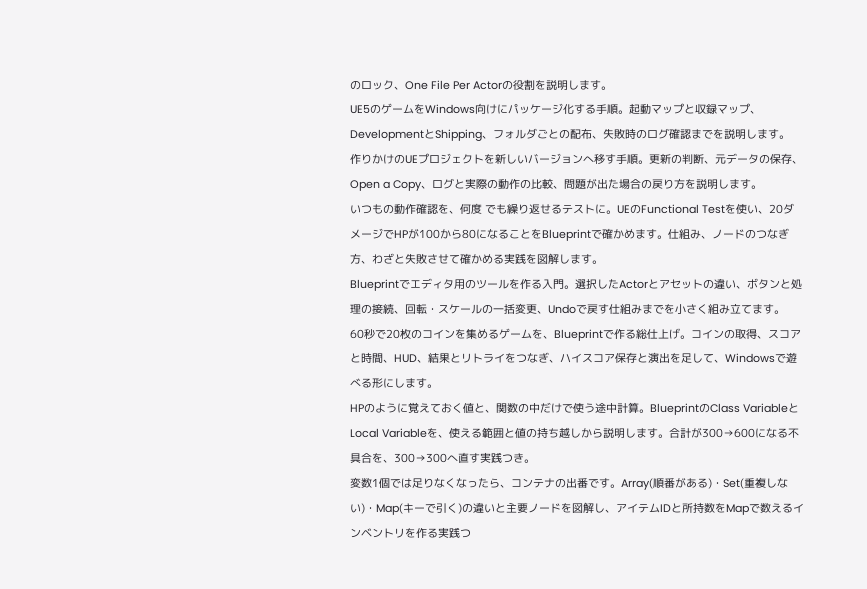のロック、One File Per Actorの役割を説明します。
UE5のゲームをWindows向けにパッケージ化する手順。起動マップと収録マップ、DevelopmentとShipping、フォルダごとの配布、失敗時のログ確認までを説明します。
作りかけのUEプロジェクトを新しいバージョンへ移す手順。更新の判断、元データの保存、Open a Copy、ログと実際の動作の比較、問題が出た場合の戻り方を説明します。
いつもの動作確認を、何度 でも繰り返せるテストに。UEのFunctional Testを使い、20ダメージでHPが100から80になることをBlueprintで確かめます。仕組み、ノードのつなぎ方、わざと失敗させて確かめる実践を図解します。
Blueprintでエディタ用のツールを作る入門。選択したActorとアセットの違い、ボタンと処理の接続、回転・スケールの一括変更、Undoで戻す仕組みまでを小さく組み立てます。
60秒で20枚のコインを集めるゲームを、Blueprintで作る総仕上げ。コインの取得、スコアと時間、HUD、結果とリトライをつなぎ、ハイスコア保存と演出を足して、Windowsで遊べる形にします。
HPのように覚えておく値と、関数の中だけで使う途中計算。BlueprintのClass VariableとLocal Variableを、使える範囲と値の持ち越しから説明します。合計が300→600になる不具合を、300→300へ直す実践つき。
変数1個では足りなくなったら、コンテナの出番です。Array(順番がある)・Set(重複しない)・Map(キーで引く)の違いと主要ノードを図解し、アイテムIDと所持数をMapで数えるインベントリを作る実践つ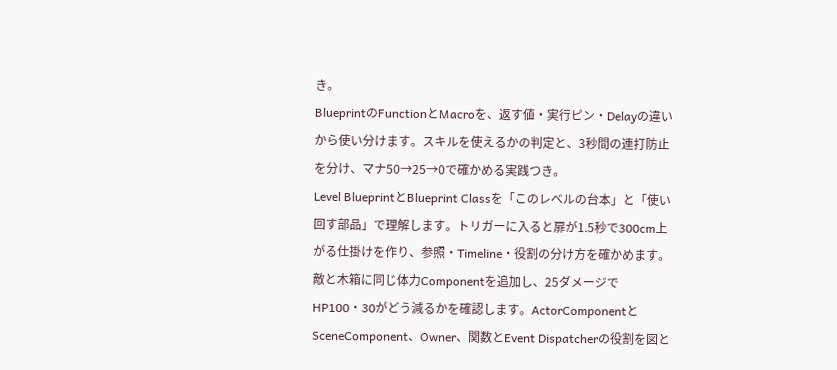き。
BlueprintのFunctionとMacroを、返す値・実行ピン・Delayの違いから使い分けます。スキルを使えるかの判定と、3秒間の連打防止を分け、マナ50→25→0で確かめる実践つき。
Level BlueprintとBlueprint Classを「このレベルの台本」と「使い回す部品」で理解します。トリガーに入ると扉が1.5秒で300cm上がる仕掛けを作り、参照・Timeline・役割の分け方を確かめます。
敵と木箱に同じ体力Componentを追加し、25ダメージでHP100・30がどう減るかを確認します。ActorComponentとSceneComponent、Owner、関数とEvent Dispatcherの役割を図と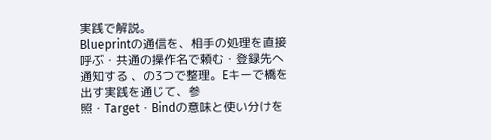実践で解説。
Blueprintの通信を、相手の処理を直接呼ぶ・共通の操作名で頼む・登録先へ通知する 、の3つで整理。Eキーで橋を出す実践を通じて、参照・Target・Bindの意味と使い分けを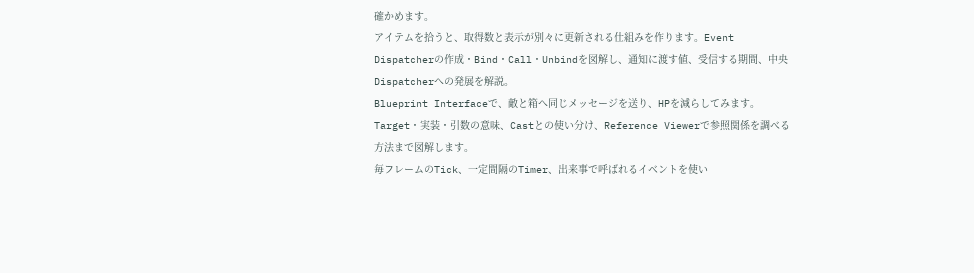確かめます。
アイテムを拾うと、取得数と表示が別々に更新される仕組みを作ります。Event Dispatcherの作成・Bind・Call・Unbindを図解し、通知に渡す値、受信する期間、中央Dispatcherへの発展を解説。
Blueprint Interfaceで、敵と箱へ同じメッセージを送り、HPを減らしてみます。Target・実装・引数の意味、Castとの使い分け、Reference Viewerで参照関係を調べる方法まで図解します。
毎フレームのTick、一定間隔のTimer、出来事で呼ばれるイベントを使い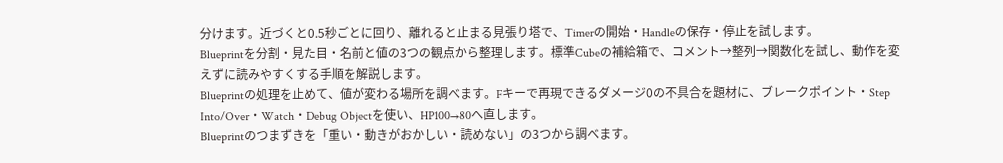分けます。近づくと0.5秒ごとに回り、離れると止まる見張り塔で、Timerの開始・Handleの保存・停止を試します。
Blueprintを分割・見た目・名前と値の3つの観点から整理します。標準Cubeの補給箱で、コメント→整列→関数化を試し、動作を変えずに読みやすくする手順を解説します。
Blueprintの処理を止めて、値が変わる場所を調べます。Fキーで再現できるダメージ0の不具合を題材に、ブレークポイント・Step Into/Over・Watch・Debug Objectを使い、HP100→80へ直します。
Blueprintのつまずきを「重い・動きがおかしい・読めない」の3つから調べます。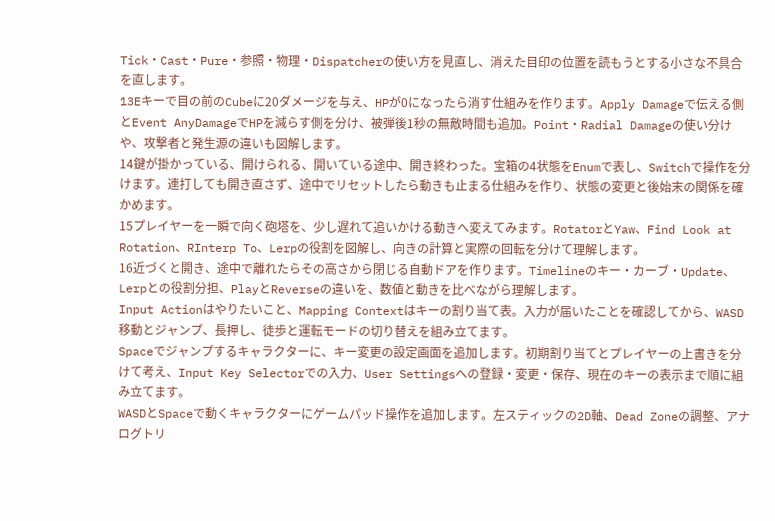Tick・Cast・Pure・参照・物理・Dispatcherの使い方を見直し、消えた目印の位置を読もうとする小さな不具合を直します。
13Eキーで目の前のCubeに20ダメージを与え、HPが0になったら消す仕組みを作ります。Apply Damageで伝える側とEvent AnyDamageでHPを減らす側を分け、被弾後1秒の無敵時間も追加。Point・Radial Damageの使い分けや、攻撃者と発生源の違いも図解します。
14鍵が掛かっている、開けられる、開いている途中、開き終わった。宝箱の4状態をEnumで表し、Switchで操作を分けます。連打しても開き直さず、途中でリセットしたら動きも止まる仕組みを作り、状態の変更と後始末の関係を確かめます。
15プレイヤーを一瞬で向く砲塔を、少し遅れて追いかける動きへ変えてみます。RotatorとYaw、Find Look at Rotation、RInterp To、Lerpの役割を図解し、向きの計算と実際の回転を分けて理解します。
16近づくと開き、途中で離れたらその高さから閉じる自動ドアを作ります。Timelineのキー・カーブ・Update、Lerpとの役割分担、PlayとReverseの違いを、数値と動きを比べながら理解します。
Input Actionはやりたいこと、Mapping Contextはキーの割り当て表。入力が届いたことを確認してから、WASD移動とジャンプ、長押し、徒歩と運転モードの切り替えを組み立てます。
Spaceでジャンプするキャラクターに、キー変更の設定画面を追加します。初期割り当てとプレイヤーの上書きを分けて考え、Input Key Selectorでの入力、User Settingsへの登録・変更・保存、現在のキーの表示まで順に組み立てます。
WASDとSpaceで動くキャラクターにゲームパッド操作を追加します。左スティックの2D軸、Dead Zoneの調整、アナログトリ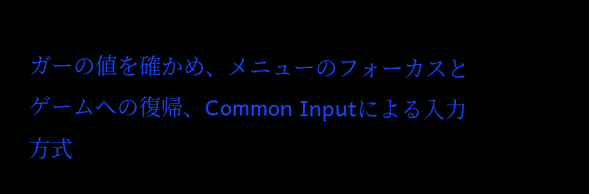ガーの値を確かめ、メニューのフォーカスとゲームへの復帰、Common Inputによる入力方式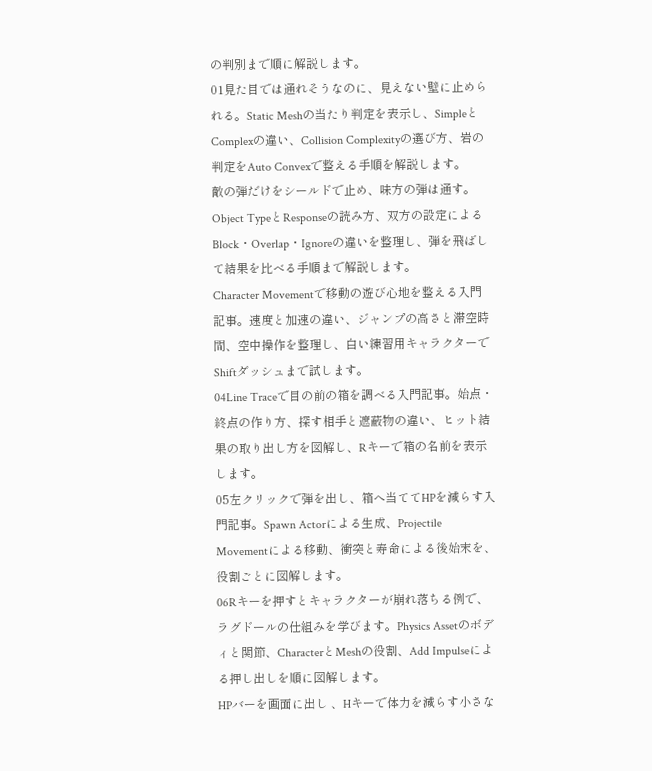の判別まで順に解説します。
01見た目では通れそうなのに、見えない壁に止められる。Static Meshの当たり判定を表示し、SimpleとComplexの違い、Collision Complexityの選び方、岩の判定をAuto Convexで整える手順を解説します。
敵の弾だけをシールドで止め、味方の弾は通す。Object TypeとResponseの読み方、双方の設定によるBlock・Overlap・Ignoreの違いを整理し、弾を飛ばして結果を比べる手順まで解説します。
Character Movementで移動の遊び心地を整える入門記事。速度と加速の違い、ジャンプの高さと滞空時間、空中操作を整理し、白い練習用キャラクターでShiftダッシュまで試します。
04Line Traceで目の前の箱を調べる入門記事。始点・終点の作り方、探す相手と遮蔽物の違い、ヒット結果の取り出し方を図解し、Rキーで箱の名前を表示します。
05左クリックで弾を出し、箱へ当ててHPを減らす入門記事。Spawn Actorによる生成、Projectile Movementによる移動、衝突と寿命による後始末を、役割ごとに図解します。
06Rキーを押すとキャラクターが崩れ落ちる例で、ラグドールの仕組みを学びます。Physics Assetのボディと関節、CharacterとMeshの役割、Add Impulseによる押し出しを順に図解します。
HPバーを画面に出し 、Hキーで体力を減らす小さな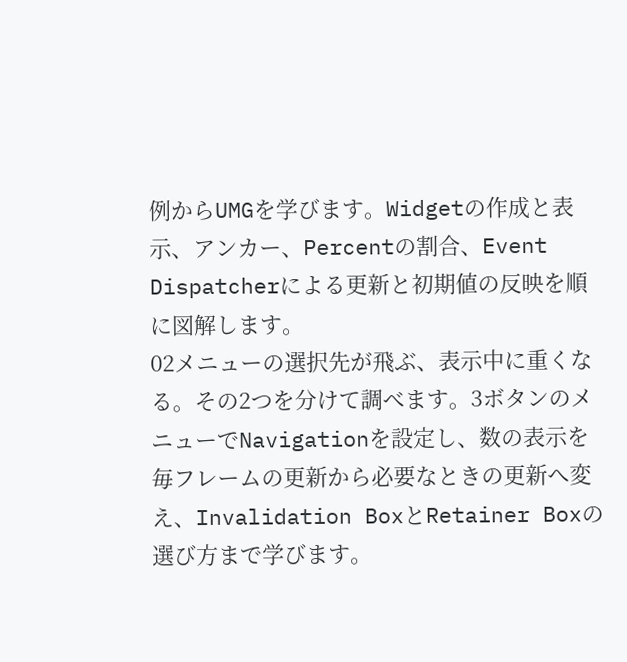例からUMGを学びます。Widgetの作成と表示、アンカー、Percentの割合、Event Dispatcherによる更新と初期値の反映を順に図解します。
02メニューの選択先が飛ぶ、表示中に重くなる。その2つを分けて調べます。3ボタンのメニューでNavigationを設定し、数の表示を毎フレームの更新から必要なときの更新へ変え、Invalidation BoxとRetainer Boxの選び方まで学びます。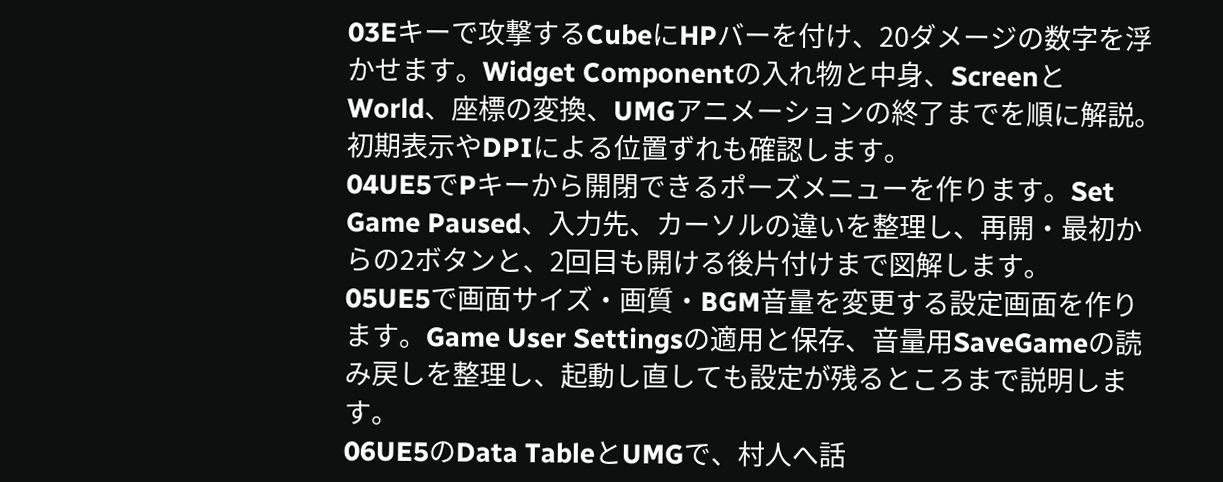03Eキーで攻撃するCubeにHPバーを付け、20ダメージの数字を浮かせます。Widget Componentの入れ物と中身、ScreenとWorld、座標の変換、UMGアニメーションの終了までを順に解説。初期表示やDPIによる位置ずれも確認します。
04UE5でPキーから開閉できるポーズメニューを作ります。Set Game Paused、入力先、カーソルの違いを整理し、再開・最初からの2ボタンと、2回目も開ける後片付けまで図解します。
05UE5で画面サイズ・画質・BGM音量を変更する設定画面を作ります。Game User Settingsの適用と保存、音量用SaveGameの読み戻しを整理し、起動し直しても設定が残るところまで説明します。
06UE5のData TableとUMGで、村人へ話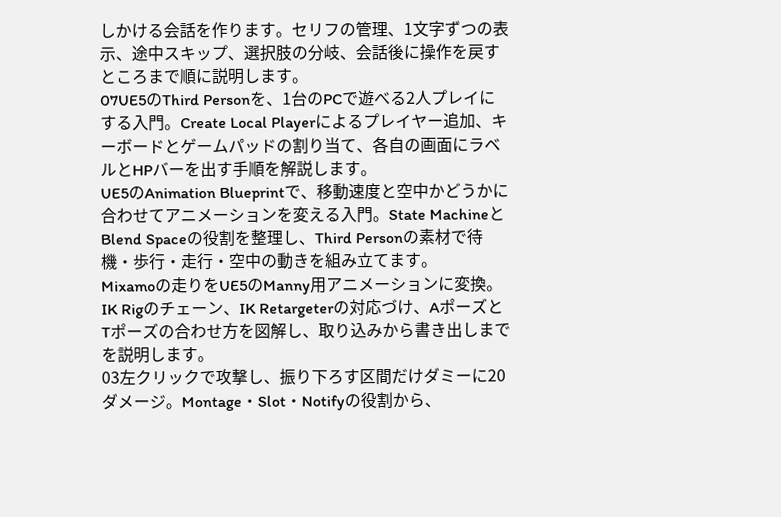しかける会話を作ります。セリフの管理、1文字ずつの表示、途中スキップ、選択肢の分岐、会話後に操作を戻すところまで順に説明します。
07UE5のThird Personを、1台のPCで遊べる2人プレイにする入門。Create Local Playerによるプレイヤー追加、キーボードとゲームパッドの割り当て、各自の画面にラベルとHPバーを出す手順を解説します。
UE5のAnimation Blueprintで、移動速度と空中かどうかに合わせてアニメーションを変える入門。State MachineとBlend Spaceの役割を整理し、Third Personの素材で待機・歩行・走行・空中の動きを組み立てます。
Mixamoの走りをUE5のManny用アニメーションに変換。IK Rigのチェーン、IK Retargeterの対応づけ、AポーズとTポーズの合わせ方を図解し、取り込みから書き出しまでを説明します。
03左クリックで攻撃し、振り下ろす区間だけダミーに20ダメージ。Montage・Slot・Notifyの役割から、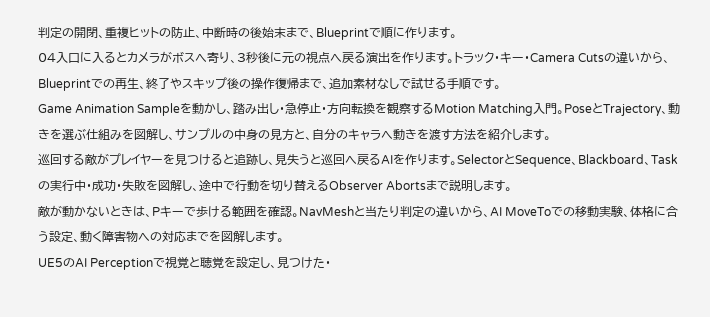判定の開閉、重複ヒットの防止、中断時の後始末まで、Blueprintで順に作ります。
04入口に入るとカメラがボスへ寄り、3秒後に元の視点へ戻る演出を作ります。トラック・キー・Camera Cutsの違いから、Blueprintでの再生、終了やスキップ後の操作復帰まで、追加素材なしで試せる手順です。
Game Animation Sampleを動かし、踏み出し・急停止・方向転換を観察するMotion Matching入門。PoseとTrajectory、動きを選ぶ仕組みを図解し、サンプルの中身の見方と、自分のキャラへ動きを渡す方法を紹介します。
巡回する敵がプレイヤーを見つけると追跡し、見失うと巡回へ戻るAIを作ります。SelectorとSequence、Blackboard、Taskの実行中・成功・失敗を図解し、途中で行動を切り替えるObserver Abortsまで説明します。
敵が動かないときは、Pキーで歩ける範囲を確認。NavMeshと当たり判定の違いから、AI MoveToでの移動実験、体格に合う設定、動く障害物への対応までを図解します。
UE5のAI Perceptionで視覚と聴覚を設定し、見つけた・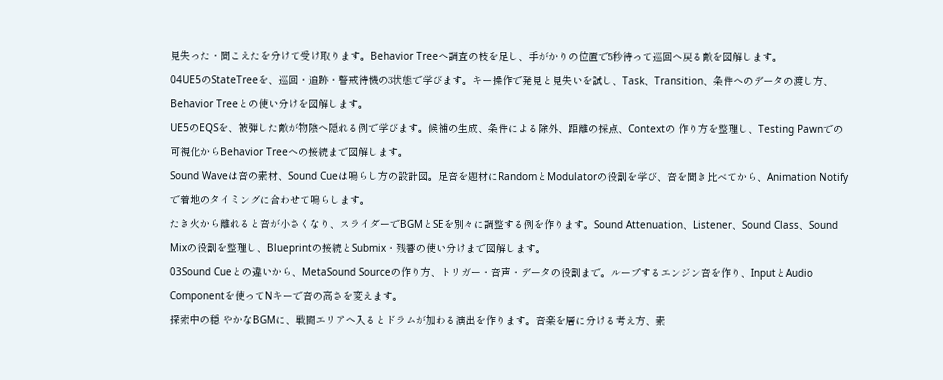見失った・聞こえたを分けて受け取ります。Behavior Treeへ調査の枝を足し、手がかりの位置で5秒待って巡回へ戻る敵を図解します。
04UE5のStateTreeを、巡回・追跡・警戒待機の3状態で学びます。キー操作で発見と見失いを試し、Task、Transition、条件へのデータの渡し方、Behavior Treeとの使い分けを図解します。
UE5のEQSを、被弾した敵が物陰へ隠れる例で学びます。候補の生成、条件による除外、距離の採点、Contextの 作り方を整理し、Testing Pawnでの可視化からBehavior Treeへの接続まで図解します。
Sound Waveは音の素材、Sound Cueは鳴らし方の設計図。足音を題材にRandomとModulatorの役割を学び、音を聞き比べてから、Animation Notifyで着地のタイミングに合わせて鳴らします。
たき火から離れると音が小さくなり、スライダーでBGMとSEを別々に調整する例を作ります。Sound Attenuation、Listener、Sound Class、Sound Mixの役割を整理し、Blueprintの接続とSubmix・残響の使い分けまで図解します。
03Sound Cueとの違いから、MetaSound Sourceの作り方、トリガー・音声・データの役割まで。ループするエンジン音を作り、InputとAudio Componentを使ってNキーで音の高さを変えます。
探索中の穏 やかなBGMに、戦闘エリアへ入るとドラムが加わる演出を作ります。音楽を層に分ける考え方、素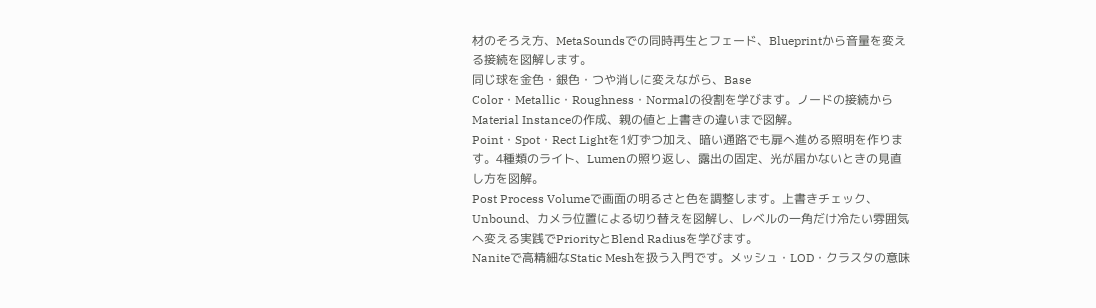材のそろえ方、MetaSoundsでの同時再生とフェード、Blueprintから音量を変える接続を図解します。
同じ球を金色・銀色・つや消しに変えながら、Base Color・Metallic・Roughness・Normalの役割を学びます。ノードの接続からMaterial Instanceの作成、親の値と上書きの違いまで図解。
Point・Spot・Rect Lightを1灯ずつ加え、暗い通路でも扉へ進める照明を作ります。4種類のライト、Lumenの照り返し、露出の固定、光が届かないときの見直し方を図解。
Post Process Volumeで画面の明るさと色を調整します。上書きチェック、Unbound、カメラ位置による切り替えを図解し、レベルの一角だけ冷たい雰囲気へ変える実践でPriorityとBlend Radiusを学びます。
Naniteで高精細なStatic Meshを扱う入門です。メッシュ・LOD・クラスタの意味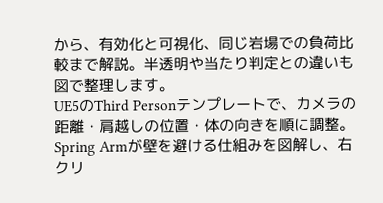から、有効化と可視化、同じ岩場での負荷比較まで解説。半透明や当たり判定との違いも図で整理します。
UE5のThird Personテンプレートで、カメラの距離・肩越しの位置・体の向きを順に調整。Spring Armが壁を避ける仕組みを図解し、右クリ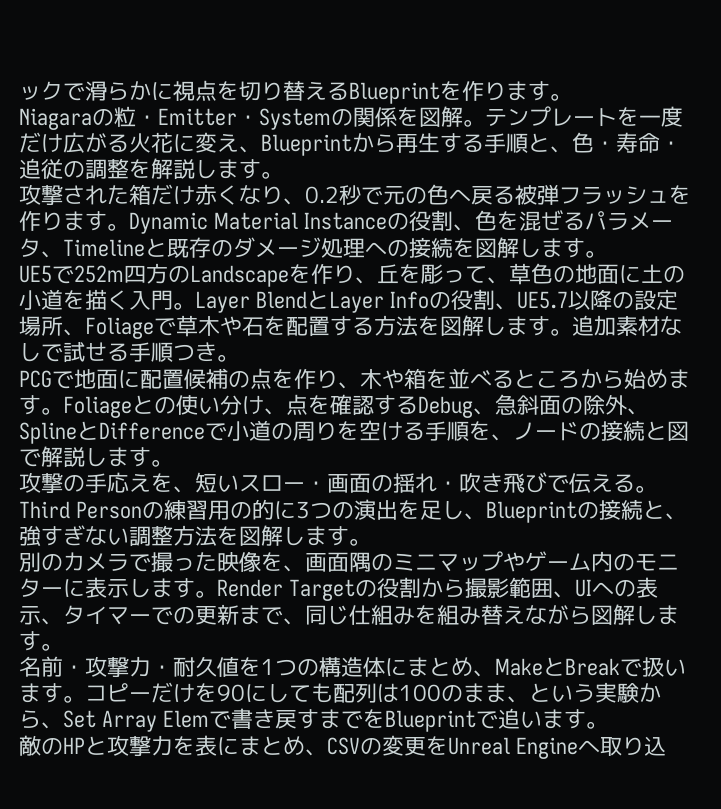ックで滑らかに視点を切り替えるBlueprintを作ります。
Niagaraの粒・Emitter・Systemの関係を図解。テンプレートを一度だけ広がる火花に変え、Blueprintから再生する手順と、色・寿命・追従の調整を解説します。
攻撃された箱だけ赤くなり、0.2秒で元の色へ戻る被弾フラッシュを作ります。Dynamic Material Instanceの役割、色を混ぜるパラメータ、Timelineと既存のダメージ処理への接続を図解します。
UE5で252m四方のLandscapeを作り、丘を彫って、草色の地面に土の小道を描く入門。Layer BlendとLayer Infoの役割、UE5.7以降の設定場所、Foliageで草木や石を配置する方法を図解します。追加素材なしで試せる手順つき。
PCGで地面に配置候補の点を作り、木や箱を並べるところから始めます。Foliageとの使い分け、点を確認するDebug、急斜面の除外、SplineとDifferenceで小道の周りを空ける手順を、ノードの接続と図で解説します。
攻撃の手応えを、短いスロー・画面の揺れ・吹き飛びで伝える。Third Personの練習用の的に3つの演出を足し、Blueprintの接続と、強すぎない調整方法を図解します。
別のカメラで撮った映像を、画面隅のミニマップやゲーム内のモニターに表示します。Render Targetの役割から撮影範囲、UIへの表示、タイマーでの更新まで、同じ仕組みを組み替えながら図解します。
名前・攻撃力・耐久値を1つの構造体にまとめ、MakeとBreakで扱います。コピーだけを90にしても配列は100のまま、という実験から、Set Array Elemで書き戻すまでをBlueprintで追います。
敵のHPと攻撃力を表にまとめ、CSVの変更をUnreal Engineへ取り込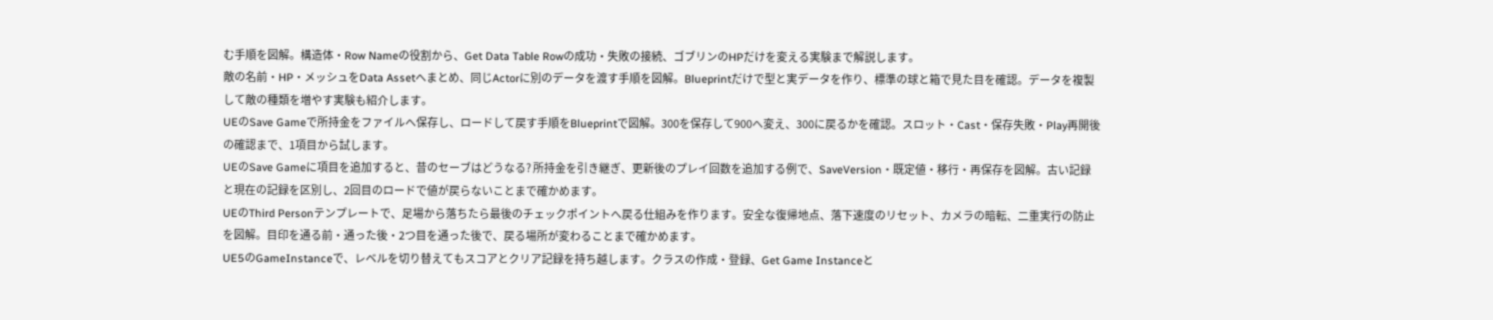む手順を図解。構造体・Row Nameの役割から、Get Data Table Rowの成功・失敗の接続、ゴブリンのHPだけを変える実験まで解説します。
敵の名前・HP・メッシュをData Assetへまとめ、同じActorに別のデータを渡す手順を図解。Blueprintだけで型と実データを作り、標準の球と箱で見た目を確認。データを複製して敵の種類を増やす実験も紹介します。
UEのSave Gameで所持金をファイルへ保存し、ロードして戻す手順をBlueprintで図解。300を保存して900へ変え、300に戻るかを確認。スロット・Cast・保存失敗・Play再開後の確認まで、1項目から試します。
UEのSave Gameに項目を追加すると、昔のセーブはどうなる? 所持金を引き継ぎ、更新後のプレイ回数を追加する例で、SaveVersion・既定値・移行・再保存を図解。古い記録と現在の記録を区別し、2回目のロードで値が戻らないことまで確かめます。
UEのThird Personテンプレートで、足場から落ちたら最後のチェックポイントへ戻る仕組みを作ります。安全な復帰地点、落下速度のリセット、カメラの暗転、二重実行の防止を図解。目印を通る前・通った後・2つ目を通った後で、戻る場所が変わることまで確かめます。
UE5のGameInstanceで、レベルを切り替えてもスコアとクリア記録を持ち越します。クラスの作成・登録、Get Game Instanceと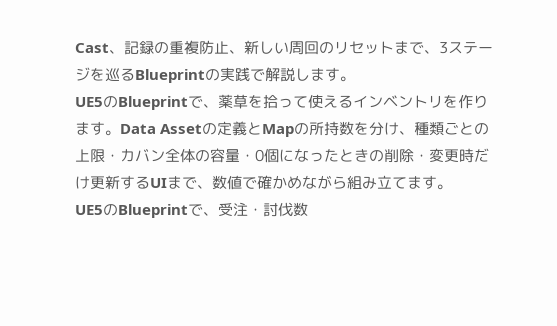Cast、記録の重複防止、新しい周回のリセットまで、3ステージを巡るBlueprintの実践で解説します。
UE5のBlueprintで、薬草を拾って使えるインベントリを作ります。Data Assetの定義とMapの所持数を分け、種類ごとの上限・カバン全体の容量・0個になったときの削除・変更時だけ更新するUIまで、数値で確かめながら組み立てます。
UE5のBlueprintで、受注・討伐数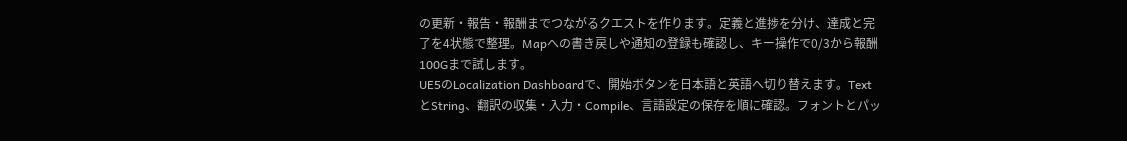の更新・報告・報酬までつながるクエストを作ります。定義と進捗を分け、達成と完了を4状態で整理。Mapへの書き戻しや通知の登録も確認し、キー操作で0/3から報酬100Gまで試します。
UE5のLocalization Dashboardで、開始ボタンを日本語と英語へ切り替えます。TextとString、翻訳の収集・入力・Compile、言語設定の保存を順に確認。フォントとパッ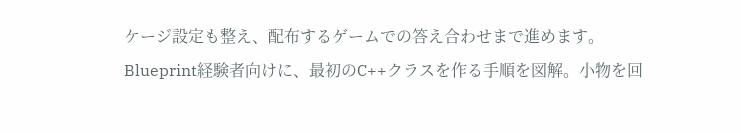ケージ設定も整え、配布するゲームでの答え合わせまで進めます。
Blueprint経験者向けに、最初のC++クラスを作る手順を図解。小物を回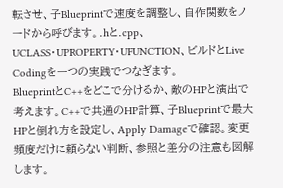転させ、子Blueprintで速度を調整し、自作関数をノードから呼びます。.hと.cpp、UCLASS・UPROPERTY・UFUNCTION、ビルドとLive Codingを一つの実践でつなぎます。
BlueprintとC++をどこで分けるか、敵のHPと演出で考えます。C++で共通のHP計算、子Blueprintで最大HPと倒れ方を設定し、Apply Damageで確認。変更頻度だけに頼らない判断、参照と差分の注意も図解します。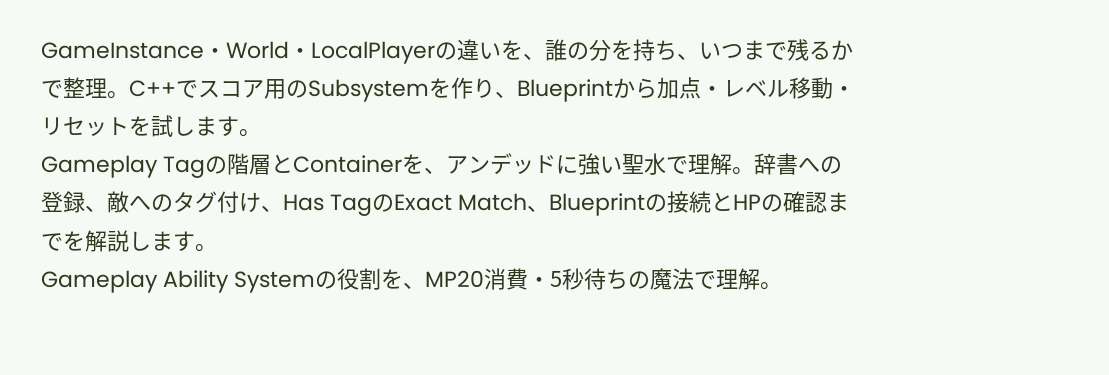GameInstance・World・LocalPlayerの違いを、誰の分を持ち、いつまで残るかで整理。C++でスコア用のSubsystemを作り、Blueprintから加点・レベル移動・リセットを試します。
Gameplay Tagの階層とContainerを、アンデッドに強い聖水で理解。辞書への登録、敵へのタグ付け、Has TagのExact Match、Blueprintの接続とHPの確認までを解説します。
Gameplay Ability Systemの役割を、MP20消費・5秒待ちの魔法で理解。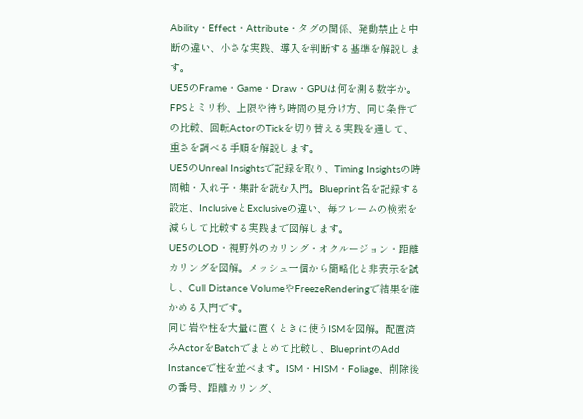Ability・Effect・Attribute・タグの関係、発動禁止と中断の違い、小さな実践、導入を判断する基準を解説します。
UE5のFrame・Game・Draw・GPUは何を測る数字か。FPSとミリ秒、上限や待ち時間の見分け方、同じ条件での比較、回転ActorのTickを切り替える実践を通して、重さを調べる手順を解説します。
UE5のUnreal Insightsで記録を取り、Timing Insightsの時間軸・入れ子・集計を読む入門。Blueprint名を記録する設定、InclusiveとExclusiveの違い、毎フレームの検索を減らして比較する実践まで図解します。
UE5のLOD・視野外のカリング・オクルージョン・距離カリングを図解。メッシュ一個から簡略化と非表示を試し、Cull Distance VolumeやFreezeRenderingで結果を確かめる入門です。
同じ岩や柱を大量に置くときに使うISMを図解。配置済みActorをBatchでまとめて比較し、BlueprintのAdd Instanceで柱を並べます。ISM・HISM・Foliage、削除後の番号、距離カリング、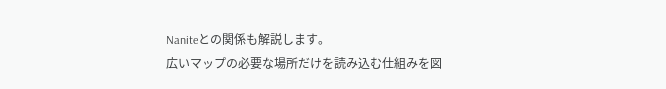Naniteとの関係も解説します。
広いマップの必要な場所だけを読み込む仕組みを図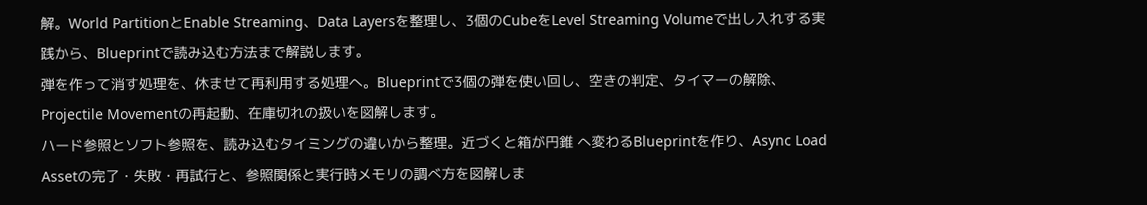解。World PartitionとEnable Streaming、Data Layersを整理し、3個のCubeをLevel Streaming Volumeで出し入れする実践から、Blueprintで読み込む方法まで解説します。
弾を作って消す処理を、休ませて再利用する処理へ。Blueprintで3個の弾を使い回し、空きの判定、タイマーの解除、Projectile Movementの再起動、在庫切れの扱いを図解します。
ハード参照とソフト参照を、読み込むタイミングの違いから整理。近づくと箱が円錐 へ変わるBlueprintを作り、Async Load Assetの完了・失敗・再試行と、参照関係と実行時メモリの調べ方を図解しま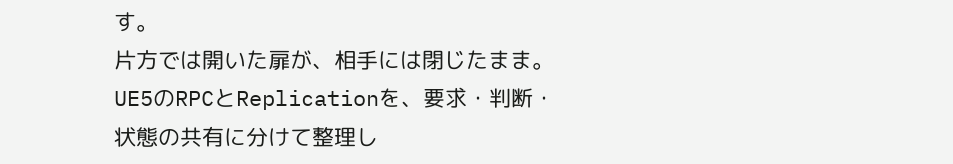す。
片方では開いた扉が、相手には閉じたまま。UE5のRPCとReplicationを、要求・判断・状態の共有に分けて整理し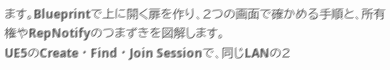ます。Blueprintで上に開く扉を作り、2つの画面で確かめる手順と、所有権やRepNotifyのつまずきを図解します。
UE5のCreate・Find・Join Sessionで、同じLANの2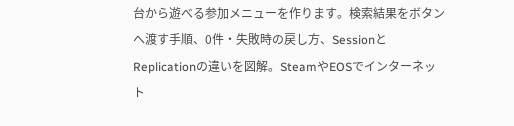台から遊べる参加メニューを作ります。検索結果をボタンへ渡す手順、0件・失敗時の戻し方、SessionとReplicationの違いを図解。SteamやEOSでインターネット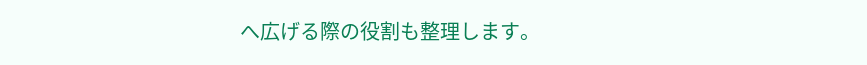へ広げる際の役割も整理します。